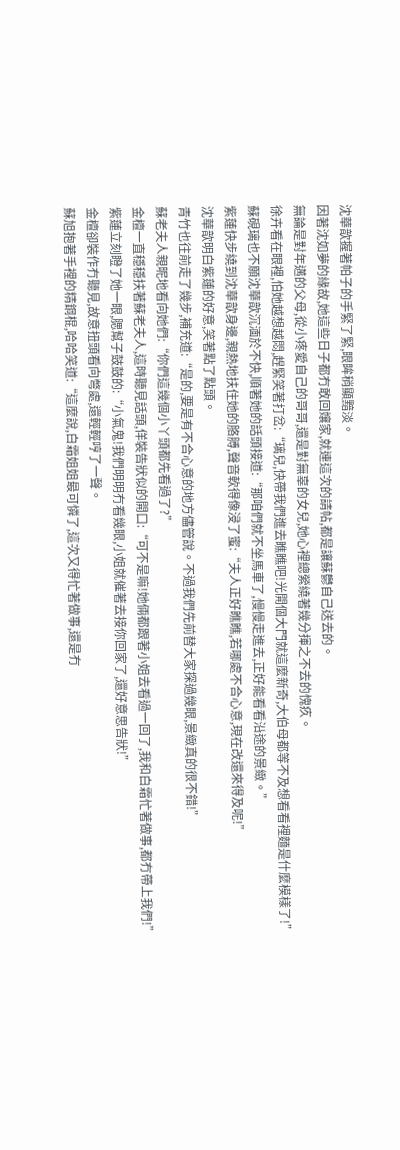沈華歆握著帕子的手緊了緊,眼眸稍顯黯淡。
因著沈如夢的緣故,她這些日子都冇敢回孃家,就連這次的請帖,都是讓蘇鬱自己送去的。
無論是對年邁的父母,從小疼愛自己的哥哥,還是對無辜的女兒,她心裡總縈繞著幾分揮之不去的愧疚。
徐卉看在眼裡,怕她越想越悶,趕緊笑著打岔:“璃兒,快帶我們進去瞧瞧吧!光開個大門就這麼新奇,大伯母都等不及想看看裡麵是什麼模樣了!”
蘇硯璃也不願沈華歆沉湎於不快,順著她的話頭接道:“那咱們就不坐馬車了,慢慢走進去,正好能看看沿途的景緻。”
紫蓮快步繞到沈華歆身邊,親熱地扶住她的胳膊,聲音軟得像浸了蜜:“夫人正好瞧瞧,若哪處不合心意,現在改還來得及呢!”
沈華歆明白紫蓮的好意,笑著點了點頭。
青竹也往前走了幾步,補充道:“是的,要是有不合心意的地方儘管說。不過我們先前替大家探過幾眼,景緻真的很不錯!”
蘇老夫人親昵地看向她們:“你們這幾個小丫頭都先看過了?”
金檀一直穩穩扶著蘇老夫人,這時聽見話頭,佯裝告狀似的開口:“可不是嘛!她倆都跟著小姐去看過一回了,我和白霜忙著做事,都冇帶上我們!”
紫蓮立刻瞪了她一眼,腮幫子鼓鼓的:“小氣鬼!我們明明冇看幾眼,小姐就催著去接你回家了,還好意思告狀!”
金檀卻裝作冇聽見,故意扭頭看向彆處,還輕輕哼了一聲。
蘇旭抱著手裡的精鋼棍,哈哈笑道:“這麼說,白霜姐姐最可憐了,這次又得忙著做事,還是冇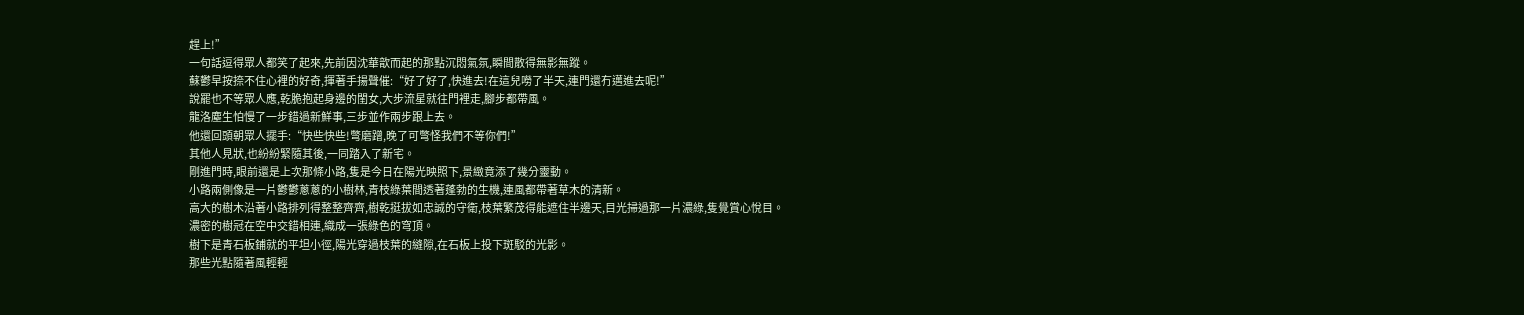趕上!”
一句話逗得眾人都笑了起來,先前因沈華歆而起的那點沉悶氣氛,瞬間散得無影無蹤。
蘇鬱早按捺不住心裡的好奇,揮著手揚聲催:“好了好了,快進去!在這兒嘮了半天,連門還冇邁進去呢!”
說罷也不等眾人應,乾脆抱起身邊的閨女,大步流星就往門裡走,腳步都帶風。
龍洛塵生怕慢了一步錯過新鮮事,三步並作兩步跟上去。
他還回頭朝眾人擺手:“快些快些!彆磨蹭,晚了可彆怪我們不等你們!”
其他人見狀,也紛紛緊隨其後,一同踏入了新宅。
剛進門時,眼前還是上次那條小路,隻是今日在陽光映照下,景緻竟添了幾分靈動。
小路兩側像是一片鬱鬱蔥蔥的小樹林,青枝綠葉間透著蓬勃的生機,連風都帶著草木的清新。
高大的樹木沿著小路排列得整整齊齊,樹乾挺拔如忠誠的守衛,枝葉繁茂得能遮住半邊天,目光掃過那一片濃綠,隻覺賞心悅目。
濃密的樹冠在空中交錯相連,織成一張綠色的穹頂。
樹下是青石板鋪就的平坦小徑,陽光穿過枝葉的縫隙,在石板上投下斑駁的光影。
那些光點隨著風輕輕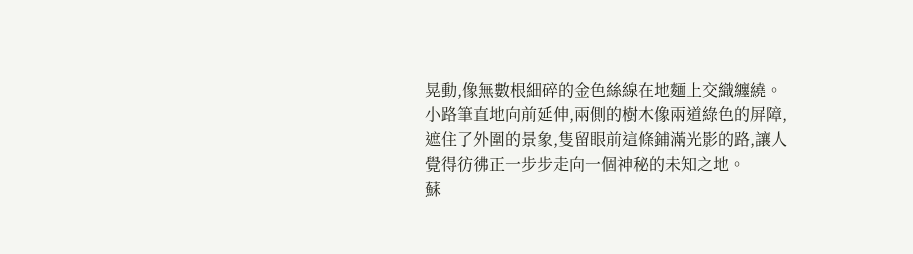晃動,像無數根細碎的金色絲線在地麵上交織纏繞。
小路筆直地向前延伸,兩側的樹木像兩道綠色的屏障,遮住了外圍的景象,隻留眼前這條鋪滿光影的路,讓人覺得彷彿正一步步走向一個神秘的未知之地。
蘇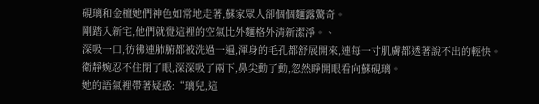硯璃和金檀她們神色如常地走著,蘇家眾人卻個個麵露驚奇。
剛踏入新宅,他們就覺這裡的空氣比外麵格外清新潔淨。、
深吸一口,彷彿連肺腑都被洗過一遍,渾身的毛孔都舒展開來,連每一寸肌膚都透著說不出的輕快。
衛靜婉忍不住閉了眼,深深吸了兩下,鼻尖動了動,忽然睜開眼看向蘇硯璃。
她的語氣裡帶著疑惑:“璃兒,這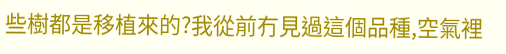些樹都是移植來的?我從前冇見過這個品種,空氣裡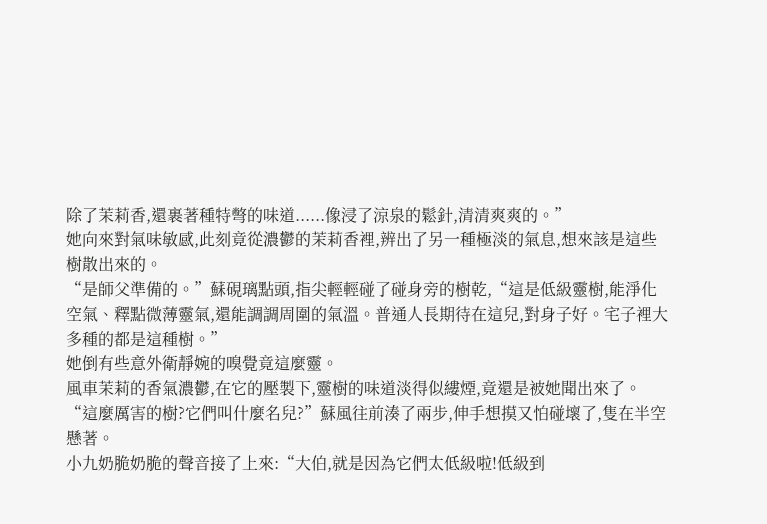除了茉莉香,還裹著種特彆的味道......像浸了涼泉的鬆針,清清爽爽的。”
她向來對氣味敏感,此刻竟從濃鬱的茉莉香裡,辨出了另一種極淡的氣息,想來該是這些樹散出來的。
“是師父準備的。”蘇硯璃點頭,指尖輕輕碰了碰身旁的樹乾,“這是低級靈樹,能淨化空氣、釋點微薄靈氣,還能調調周圍的氣溫。普通人長期待在這兒,對身子好。宅子裡大多種的都是這種樹。”
她倒有些意外衛靜婉的嗅覺竟這麼靈。
風車茉莉的香氣濃鬱,在它的壓製下,靈樹的味道淡得似縷煙,竟還是被她聞出來了。
“這麼厲害的樹?它們叫什麼名兒?”蘇風往前湊了兩步,伸手想摸又怕碰壞了,隻在半空懸著。
小九奶脆奶脆的聲音接了上來:“大伯,就是因為它們太低級啦!低級到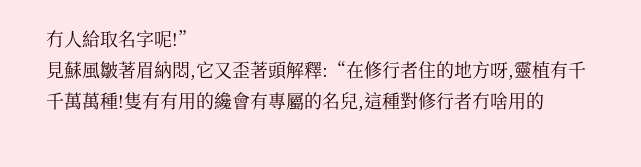冇人給取名字呢!”
見蘇風皺著眉納悶,它又歪著頭解釋:“在修行者住的地方呀,靈植有千千萬萬種!隻有有用的纔會有專屬的名兒,這種對修行者冇啥用的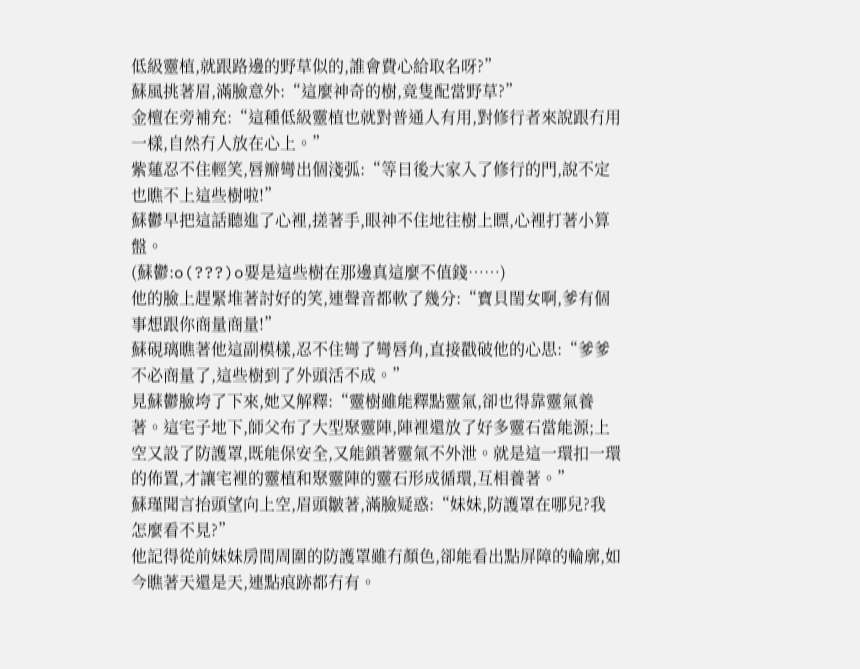低級靈植,就跟路邊的野草似的,誰會費心給取名呀?”
蘇風挑著眉,滿臉意外:“這麼神奇的樹,竟隻配當野草?”
金檀在旁補充:“這種低級靈植也就對普通人有用,對修行者來說跟冇用一樣,自然冇人放在心上。”
紫蓮忍不住輕笑,唇瓣彎出個淺弧:“等日後大家入了修行的門,說不定也瞧不上這些樹啦!”
蘇鬱早把這話聽進了心裡,搓著手,眼神不住地往樹上瞟,心裡打著小算盤。
(蘇鬱:o(???)o要是這些樹在那邊真這麼不值錢……)
他的臉上趕緊堆著討好的笑,連聲音都軟了幾分:“寶貝閨女啊,爹有個事想跟你商量商量!”
蘇硯璃瞧著他這副模樣,忍不住彎了彎唇角,直接戳破他的心思:“爹爹不必商量了,這些樹到了外頭活不成。”
見蘇鬱臉垮了下來,她又解釋:“靈樹雖能釋點靈氣,卻也得靠靈氣養著。這宅子地下,師父布了大型聚靈陣,陣裡還放了好多靈石當能源;上空又設了防護罩,既能保安全,又能鎖著靈氣不外泄。就是這一環扣一環的佈置,才讓宅裡的靈植和聚靈陣的靈石形成循環,互相養著。”
蘇瑾聞言抬頭望向上空,眉頭皺著,滿臉疑惑:“妹妹,防護罩在哪兒?我怎麼看不見?”
他記得從前妹妹房間周圍的防護罩雖冇顏色,卻能看出點屏障的輪廓,如今瞧著天還是天,連點痕跡都冇有。